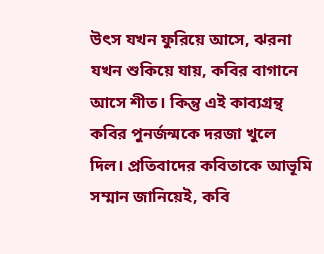উৎস যখন ফুরিয়ে আসে, ঝরনা যখন শুকিয়ে যায়, কবির বাগানে আসে শীত। কিন্তু এই কাব্যগ্রন্থ কবির পুনর্জন্মকে দরজা খুলে দিল। প্রতিবাদের কবিতাকে আভূমি সম্মান জানিয়েই, কবি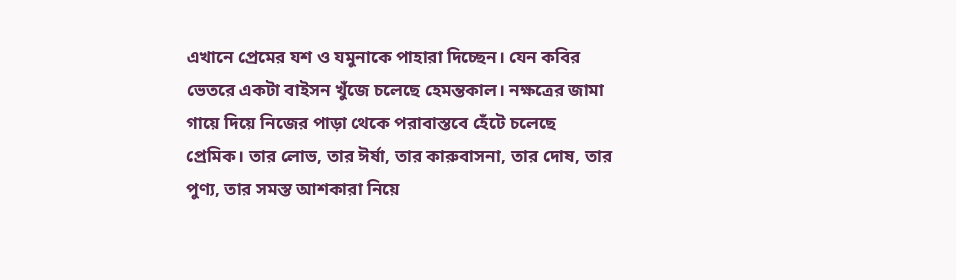এখানে প্রেমের যশ ও যমুনাকে পাহারা দিচ্ছেন। যেন কবির ভেতরে একটা বাইসন খুঁজে চলেছে হেমন্তকাল। নক্ষত্রের জামা গায়ে দিয়ে নিজের পাড়া থেকে পরাবাস্তবে হেঁটে চলেছে প্রেমিক। তার লোভ, তার ঈর্ষা, তার কারুবাসনা, তার দোষ, তার পুণ্য, তার সমস্ত আশকারা নিয়ে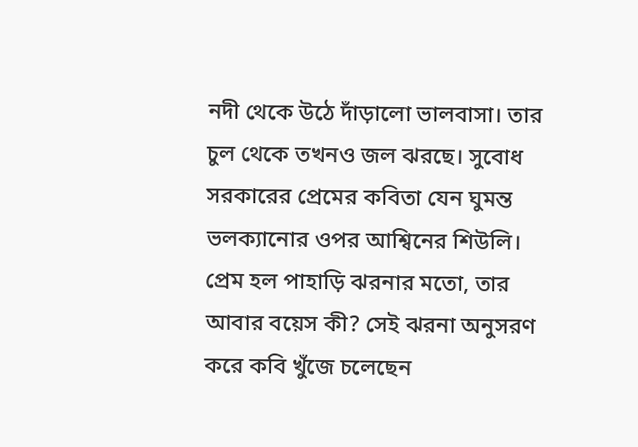নদী থেকে উঠে দাঁড়ালো ভালবাসা। তার চুল থেকে তখনও জল ঝরছে। সুবোধ সরকারের প্রেমের কবিতা যেন ঘুমন্ত ভলক্যানোর ওপর আশ্বিনের শিউলি। প্রেম হল পাহাড়ি ঝরনার মতো, তার আবার বয়েস কী? সেই ঝরনা অনুসরণ করে কবি খুঁজে চলেছেন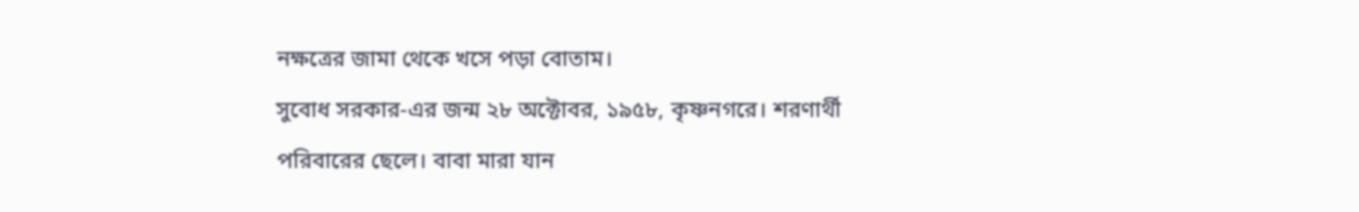নক্ষত্রের জামা থেকে খসে পড়া বোতাম।
সুবোধ সরকার-এর জন্ম ২৮ অক্টোবর, ১৯৫৮, কৃষ্ণনগরে। শরণার্থী পরিবারের ছেলে। বাবা মারা যান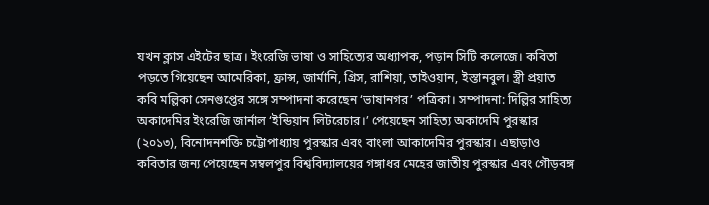যখন ক্লাস এইটের ছাত্র। ইংরেজি ভাষা ও সাহিত্যের অধ্যাপক, পড়ান সিটি কলেজে। কবিতা পড়তে গিয়েছেন আমেরিকা, ফ্রান্স, জার্মানি, গ্রিস, রাশিয়া, তাইওয়ান, ইস্তানবুল। স্ত্রী প্রয়াত কবি মল্লিকা সেনগুপ্তের সঙ্গে সম্পাদনা করেছেন ‘ভাষানগর’ পত্রিকা। সম্পাদনা: দিল্লির সাহিত্য অকাদেমির ইংরেজি জার্নাল ‘ইন্ডিয়ান লিটরেচার।’ পেয়েছেন সাহিত্য অকাদেমি পুরস্কার (২০১৩), বিনোদনশক্তি চট্টোপাধ্যায় পুরস্কার এবং বাংলা আকাদেমির পুরস্কার। এছাড়াও কবিতার জন্য পেয়েছেন সম্বলপুর বিশ্ববিদ্যালয়ের গঙ্গাধর মেহের জাতীয় পুরস্কার এবং গৌড়বঙ্গ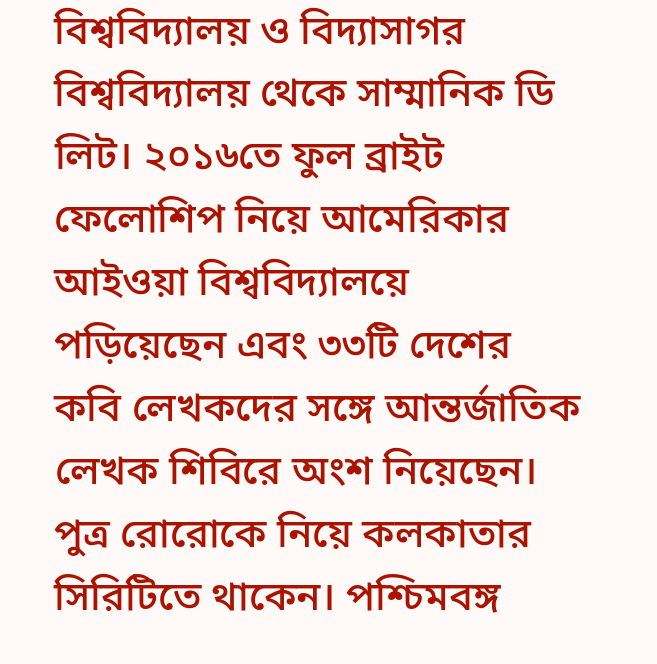বিশ্ববিদ্যালয় ও বিদ্যাসাগর বিশ্ববিদ্যালয় থেকে সাম্মানিক ডি লিট। ২০১৬তে ফুল ব্রাইট ফেলোশিপ নিয়ে আমেরিকার আইওয়া বিশ্ববিদ্যালয়ে পড়িয়েছেন এবং ৩৩টি দেশের কবি লেখকদের সঙ্গে আন্তর্জাতিক লেখক শিবিরে অংশ নিয়েছেন। পুত্র রোরোকে নিয়ে কলকাতার সিরিটিতে থাকেন। পশ্চিমবঙ্গ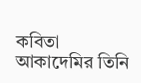কবিতা আকাদেমির তিনি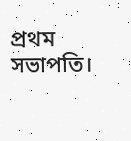প্রথম সভাপতি।